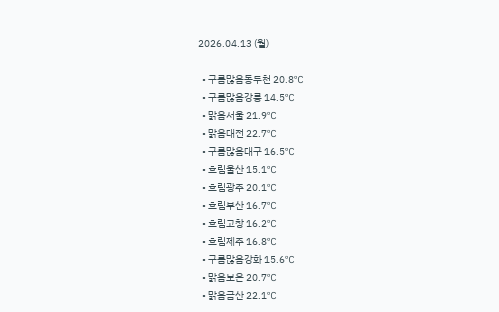2026.04.13 (월)

  • 구름많음동두천 20.8℃
  • 구름많음강릉 14.5℃
  • 맑음서울 21.9℃
  • 맑음대전 22.7℃
  • 구름많음대구 16.5℃
  • 흐림울산 15.1℃
  • 흐림광주 20.1℃
  • 흐림부산 16.7℃
  • 흐림고창 16.2℃
  • 흐림제주 16.8℃
  • 구름많음강화 15.6℃
  • 맑음보은 20.7℃
  • 맑음금산 22.1℃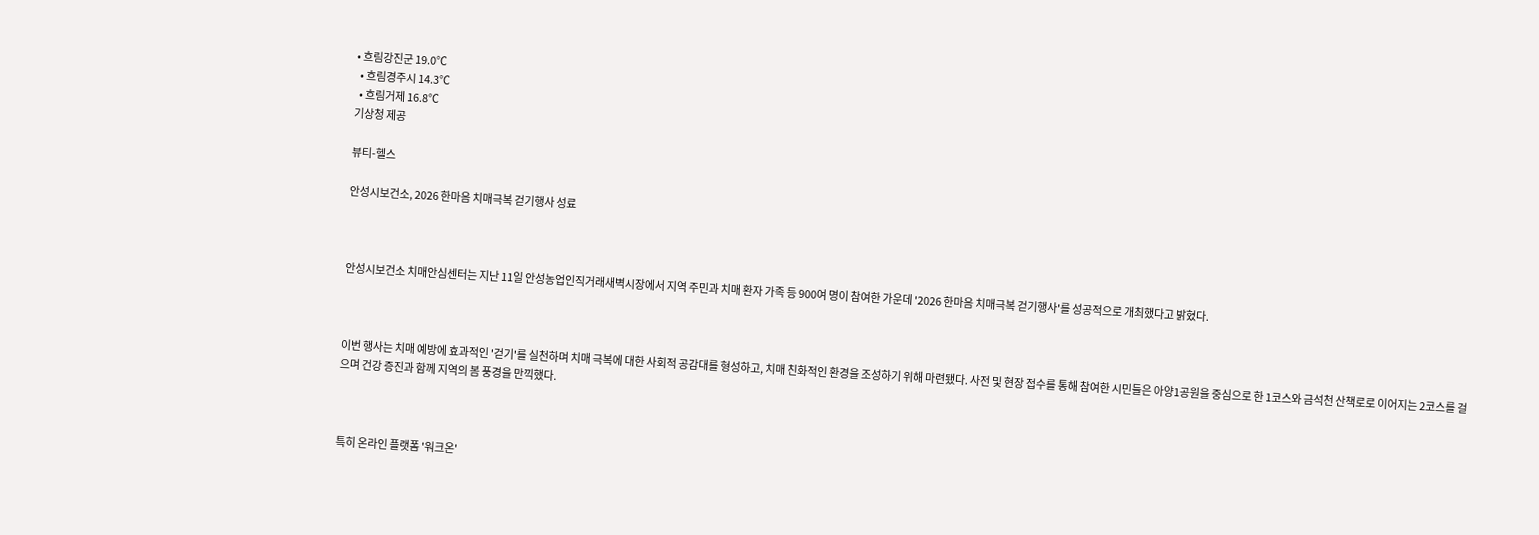• 흐림강진군 19.0℃
  • 흐림경주시 14.3℃
  • 흐림거제 16.8℃
기상청 제공

뷰티-헬스

안성시보건소, 2026 한마음 치매극복 걷기행사 성료



안성시보건소 치매안심센터는 지난 11일 안성농업인직거래새벽시장에서 지역 주민과 치매 환자 가족 등 900여 명이 참여한 가운데 '2026 한마음 치매극복 걷기행사'를 성공적으로 개최했다고 밝혔다.



이번 행사는 치매 예방에 효과적인 '걷기'를 실천하며 치매 극복에 대한 사회적 공감대를 형성하고, 치매 친화적인 환경을 조성하기 위해 마련됐다. 사전 및 현장 접수를 통해 참여한 시민들은 아양1공원을 중심으로 한 1코스와 금석천 산책로로 이어지는 2코스를 걸으며 건강 증진과 함께 지역의 봄 풍경을 만끽했다.



특히 온라인 플랫폼 '워크온'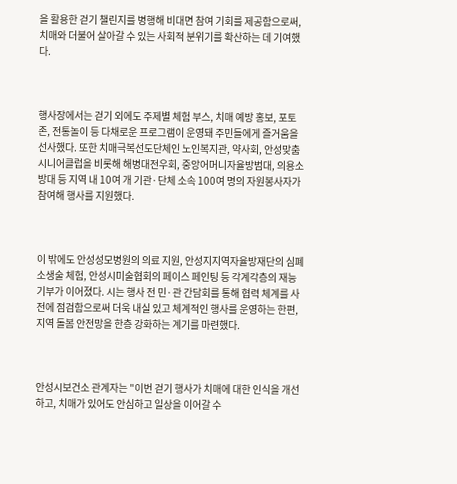을 활용한 걷기 챌린지를 병행해 비대면 참여 기회를 제공함으로써, 치매와 더불어 살아갈 수 있는 사회적 분위기를 확산하는 데 기여했다.



행사장에서는 걷기 외에도 주제별 체험 부스, 치매 예방 홍보, 포토존, 전통놀이 등 다채로운 프로그램이 운영돼 주민들에게 즐거움을 선사했다. 또한 치매극복선도단체인 노인복지관, 약사회, 안성맞춤시니어클럽을 비롯해 해병대전우회, 중앙어머니자율방범대, 의용소방대 등 지역 내 10여 개 기관·단체 소속 100여 명의 자원봉사자가 참여해 행사를 지원했다.



이 밖에도 안성성모병원의 의료 지원, 안성지지역자율방재단의 심폐소생술 체험, 안성시미술협회의 페이스 페인팅 등 각계각층의 재능 기부가 이어졌다. 시는 행사 전 민·관 간담회를 통해 협력 체계를 사전에 점검함으로써 더욱 내실 있고 체계적인 행사를 운영하는 한편, 지역 돌봄 안전망을 한층 강화하는 계기를 마련했다.



안성시보건소 관계자는 "이번 걷기 행사가 치매에 대한 인식을 개선하고, 치매가 있어도 안심하고 일상을 이어갈 수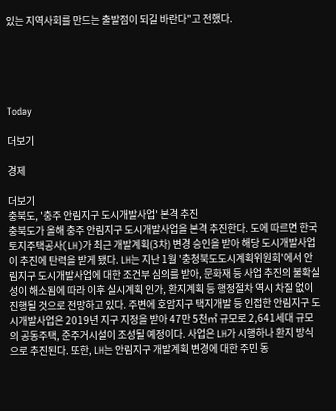있는 지역사회를 만드는 출발점이 되길 바란다"고 전했다.





Today

더보기

경제

더보기
충북도, '충주 안림지구 도시개발사업' 본격 추진
충북도가 올해 충주 안림지구 도시개발사업을 본격 추진한다. 도에 따르면 한국토지주택공사(LH)가 최근 개발계획(3차) 변경 승인을 받아 해당 도시개발사업이 추진에 탄력을 받게 됐다. LH는 지난 1월 '충청북도도시계획위원회'에서 안림지구 도시개발사업에 대한 조건부 심의를 받아, 문화재 등 사업 추진의 불확실성이 해소됨에 따라 이후 실시계획 인가, 환지계획 등 행정절차 역시 차질 없이 진행될 것으로 전망하고 있다. 주변에 호암지구 택지개발 등 인접한 안림지구 도시개발사업은 2019년 지구 지정을 받아 47만 5천㎡ 규모로 2,641세대 규모의 공동주택, 준주거시설이 조성될 예정이다. 사업은 LH가 시행하나 환지 방식으로 추진된다. 또한, LH는 안림지구 개발계획 변경에 대한 주민 동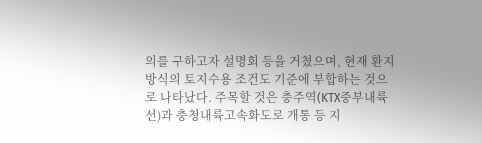의를 구하고자 설명회 등을 거쳤으며, 현재 환지 방식의 토지수용 조건도 기준에 부합하는 것으로 나타났다. 주목할 것은 충주역(KTX중부내륙선)과 충청내륙고속화도로 개통 등 지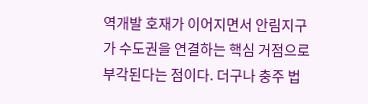역개발 호재가 이어지면서 안림지구가 수도권을 연결하는 핵심 거점으로 부각된다는 점이다. 더구나 충주 법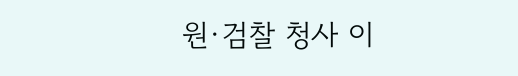원·검찰 청사 이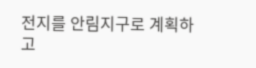전지를 안림지구로 계획하고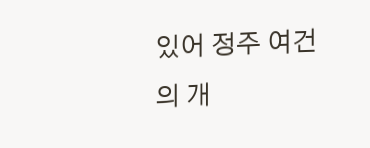있어 정주 여건의 개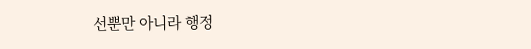선뿐만 아니라 행정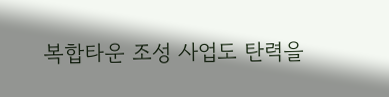복합타운 조성 사업도 탄력을